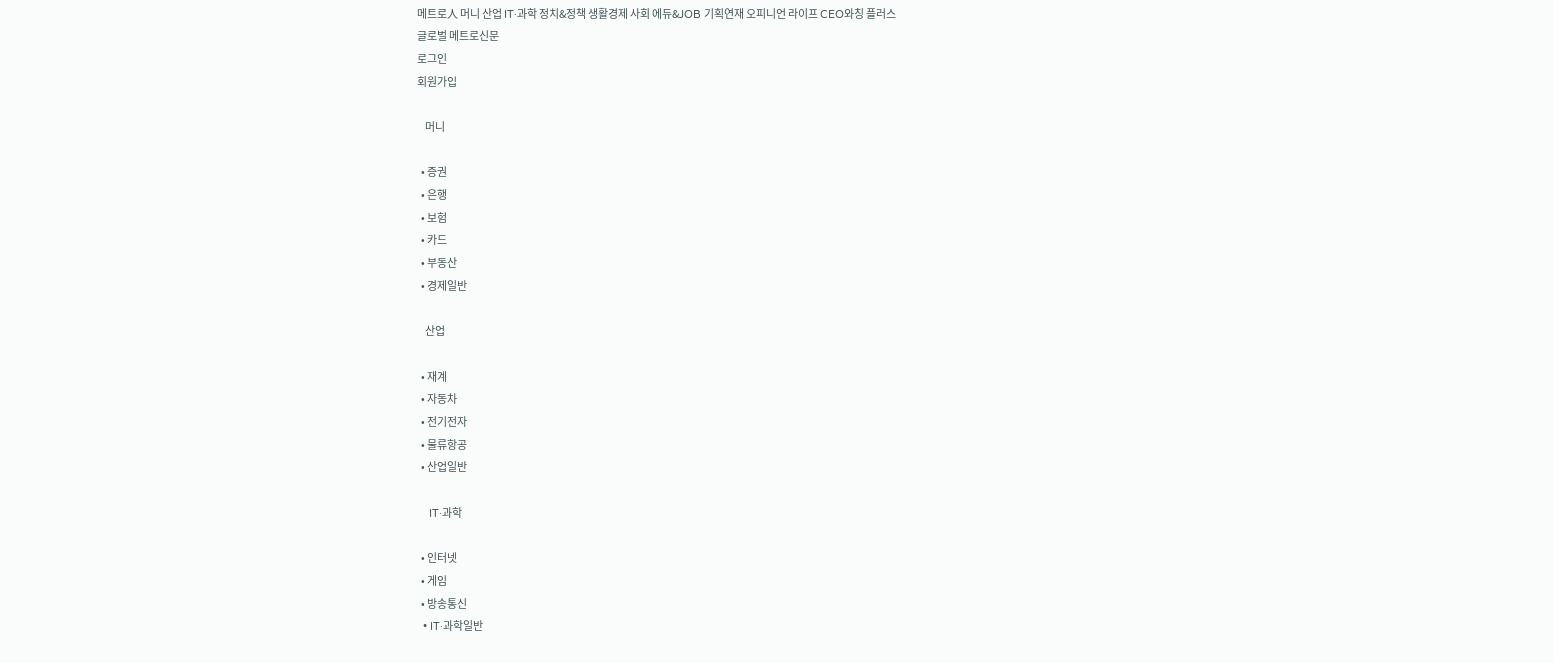메트로人 머니 산업 IT·과학 정치&정책 생활경제 사회 에듀&JOB 기획연재 오피니언 라이프 CEO와칭 플러스
글로벌 메트로신문
로그인
회원가입

    머니

  • 증권
  • 은행
  • 보험
  • 카드
  • 부동산
  • 경제일반

    산업

  • 재계
  • 자동차
  • 전기전자
  • 물류항공
  • 산업일반

    IT·과학

  • 인터넷
  • 게임
  • 방송통신
  • IT·과학일반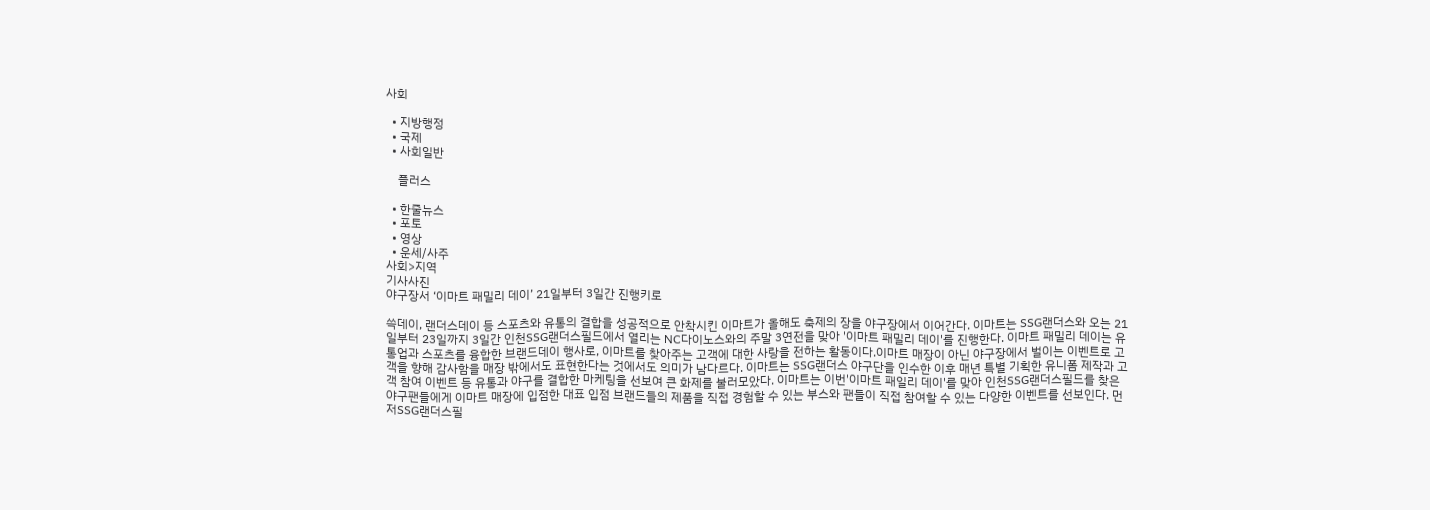사회

  • 지방행정
  • 국제
  • 사회일반

    플러스

  • 한줄뉴스
  • 포토
  • 영상
  • 운세/사주
사회>지역
기사사진
야구장서 ‘이마트 패밀리 데이’ 21일부터 3일간 진행키로

쓱데이, 랜더스데이 등 스포츠와 유통의 결합을 성공적으로 안착시킨 이마트가 올해도 축제의 장을 야구장에서 이어간다. 이마트는 SSG랜더스와 오는 21일부터 23일까지 3일간 인천SSG랜더스필드에서 열리는 NC다이노스와의 주말 3연전을 맞아 '이마트 패밀리 데이'를 진행한다. 이마트 패밀리 데이는 유통업과 스포츠를 융합한 브랜드데이 행사로, 이마트를 찾아주는 고객에 대한 사랑을 전하는 활동이다.이마트 매장이 아닌 야구장에서 벌이는 이벤트로 고객을 향해 감사함을 매장 밖에서도 표현한다는 것에서도 의미가 남다르다. 이마트는 SSG랜더스 야구단을 인수한 이후 매년 특별 기획한 유니폼 제작과 고객 참여 이벤트 등 유통과 야구를 결합한 마케팅을 선보여 큰 화제를 불러모았다. 이마트는 이번'이마트 패일리 데이'를 맞아 인천SSG랜더스필드를 찾은 야구팬들에게 이마트 매장에 입점한 대표 입점 브랜드들의 제품을 직접 경험할 수 있는 부스와 팬들이 직접 참여할 수 있는 다양한 이벤트를 선보인다. 먼저SSG랜더스필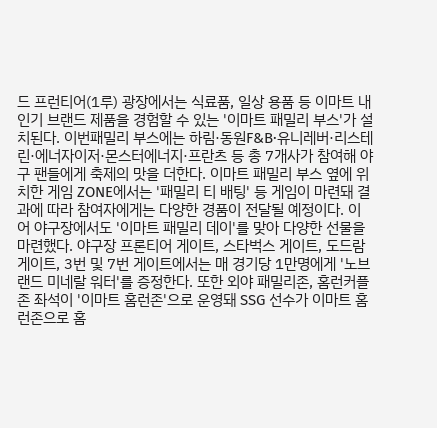드 프런티어(1루) 광장에서는 식료품, 일상 용품 등 이마트 내 인기 브랜드 제품을 경험할 수 있는 '이마트 패밀리 부스'가 설치된다. 이번패밀리 부스에는 하림·동원F&B·유니레버·리스테린·에너자이저·몬스터에너지·프란츠 등 총 7개사가 참여해 야구 팬들에게 축제의 맛을 더한다. 이마트 패밀리 부스 옆에 위치한 게임 ZONE에서는 '패밀리 티 배팅' 등 게임이 마련돼 결과에 따라 참여자에게는 다양한 경품이 전달될 예정이다. 이어 야구장에서도 '이마트 패밀리 데이'를 맞아 다양한 선물을 마련했다. 야구장 프론티어 게이트, 스타벅스 게이트, 도드람 게이트, 3번 및 7번 게이트에서는 매 경기당 1만명에게 '노브랜드 미네랄 워터'를 증정한다. 또한 외야 패밀리존, 홈런커플존 좌석이 '이마트 홈런존'으로 운영돼 SSG 선수가 이마트 홈런존으로 홈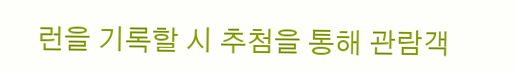런을 기록할 시 추첨을 통해 관람객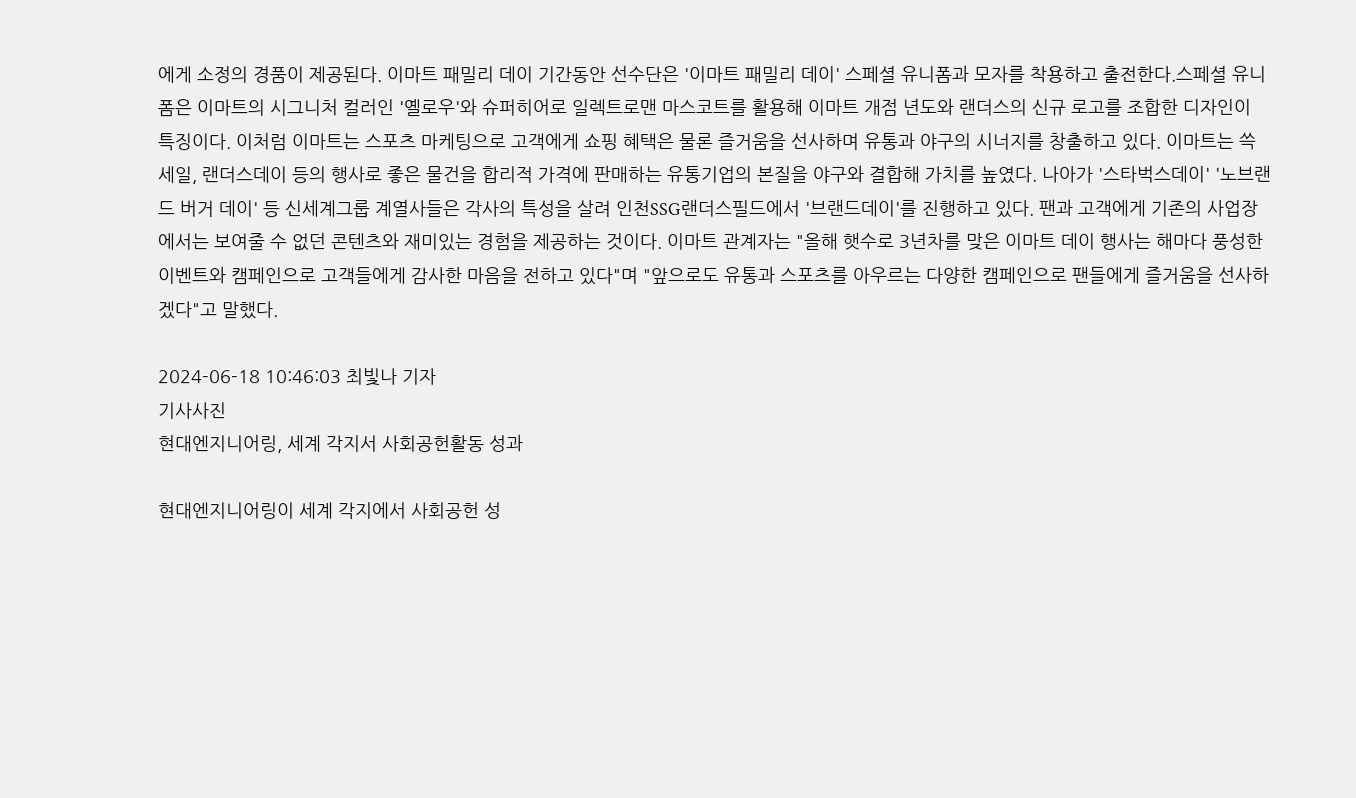에게 소정의 경품이 제공된다. 이마트 패밀리 데이 기간동안 선수단은 '이마트 패밀리 데이' 스페셜 유니폼과 모자를 착용하고 출전한다.스페셜 유니폼은 이마트의 시그니처 컬러인 '옐로우'와 슈퍼히어로 일렉트로맨 마스코트를 활용해 이마트 개점 년도와 랜더스의 신규 로고를 조합한 디자인이 특징이다. 이처럼 이마트는 스포츠 마케팅으로 고객에게 쇼핑 혜택은 물론 즐거움을 선사하며 유통과 야구의 시너지를 창출하고 있다. 이마트는 쓱세일, 랜더스데이 등의 행사로 좋은 물건을 합리적 가격에 판매하는 유통기업의 본질을 야구와 결합해 가치를 높였다. 나아가 '스타벅스데이' '노브랜드 버거 데이' 등 신세계그룹 계열사들은 각사의 특성을 살려 인천SSG랜더스필드에서 '브랜드데이'를 진행하고 있다. 팬과 고객에게 기존의 사업장에서는 보여줄 수 없던 콘텐츠와 재미있는 경험을 제공하는 것이다. 이마트 관계자는 "올해 햇수로 3년차를 맞은 이마트 데이 행사는 해마다 풍성한 이벤트와 캠페인으로 고객들에게 감사한 마음을 전하고 있다"며 "앞으로도 유통과 스포츠를 아우르는 다양한 캠페인으로 팬들에게 즐거움을 선사하겠다"고 말했다.

2024-06-18 10:46:03 최빛나 기자
기사사진
현대엔지니어링, 세계 각지서 사회공헌활동 성과

현대엔지니어링이 세계 각지에서 사회공헌 성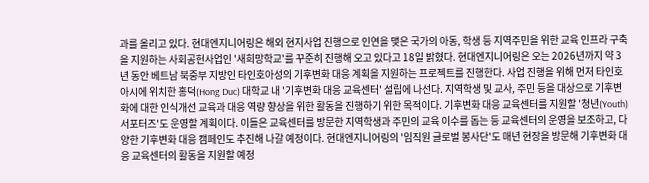과를 올리고 있다. 현대엔지니어링은 해외 현지사업 진행으로 인연을 맺은 국가의 아동, 학생 등 지역주민을 위한 교육 인프라 구축을 지원하는 사회공헌사업인 '새희망학교'를 꾸준히 진행해 오고 있다고 18일 밝혔다. 현대엔지니어링은 오는 2026년까지 약 3년 동안 베트남 북중부 지방인 타인호아성의 기후변화 대응 계획을 지원하는 프로젝트를 진행한다. 사업 진행을 위해 먼저 타인호아시에 위치한 홍덕(Hong Duc) 대학교 내 '기후변화 대응 교육센터' 설립에 나선다. 지역학생 및 교사, 주민 등을 대상으로 기후변화에 대한 인식개선 교육과 대응 역량 향상을 위한 활동을 진행하기 위한 목적이다. 기후변화 대응 교육센터를 지원할 '청년(Youth) 서포터즈'도 운영할 계획이다. 이들은 교육센터를 방문한 지역학생과 주민의 교육 이수를 돕는 등 교육센터의 운영을 보조하고, 다양한 기후변화 대응 캠페인도 추진해 나갈 예정이다. 현대엔지니어링의 '임직원 글로벌 봉사단'도 매년 현장을 방문해 기후변화 대응 교육센터의 활동을 지원할 예정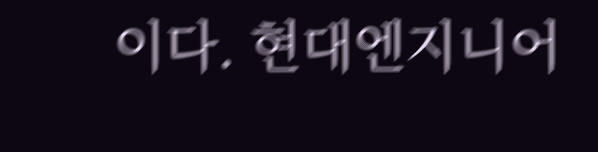이다. 현대엔지니어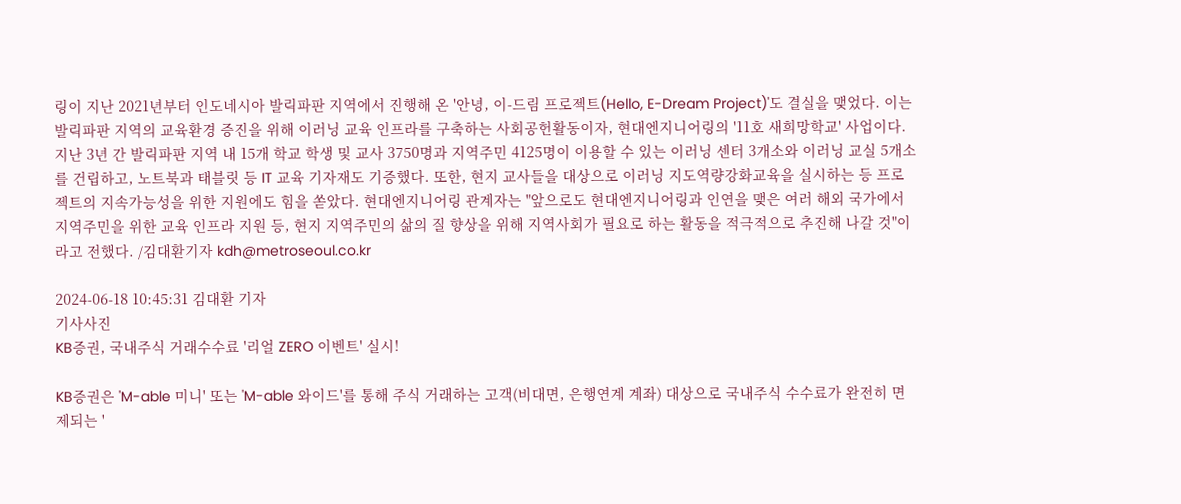링이 지난 2021년부터 인도네시아 발릭파판 지역에서 진행해 온 '안녕, 이-드림 프로젝트(Hello, E-Dream Project)'도 결실을 맺었다. 이는 발릭파판 지역의 교육환경 증진을 위해 이러닝 교육 인프라를 구축하는 사회공헌활동이자, 현대엔지니어링의 '11호 새희망학교' 사업이다. 지난 3년 간 발릭파판 지역 내 15개 학교 학생 및 교사 3750명과 지역주민 4125명이 이용할 수 있는 이러닝 센터 3개소와 이러닝 교실 5개소를 건립하고, 노트북과 태블릿 등 IT 교육 기자재도 기증했다. 또한, 현지 교사들을 대상으로 이러닝 지도역량강화교육을 실시하는 등 프로젝트의 지속가능성을 위한 지원에도 힘을 쏟았다. 현대엔지니어링 관계자는 "앞으로도 현대엔지니어링과 인연을 맺은 여러 해외 국가에서 지역주민을 위한 교육 인프라 지원 등, 현지 지역주민의 삶의 질 향상을 위해 지역사회가 필요로 하는 활동을 적극적으로 추진해 나갈 것"이라고 전했다. /김대환기자 kdh@metroseoul.co.kr

2024-06-18 10:45:31 김대환 기자
기사사진
KB증권, 국내주식 거래수수료 '리얼 ZERO 이벤트' 실시!

KB증권은 'M-able 미니' 또는 'M-able 와이드'를 통해 주식 거래하는 고객(비대면, 은행연계 계좌) 대상으로 국내주식 수수료가 완전히 면제되는 '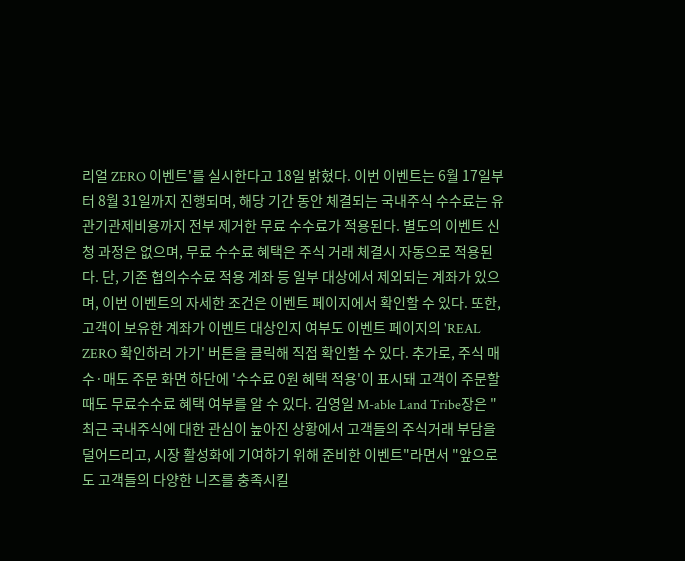리얼 ZERO 이벤트'를 실시한다고 18일 밝혔다. 이번 이벤트는 6월 17일부터 8월 31일까지 진행되며, 해당 기간 동안 체결되는 국내주식 수수료는 유관기관제비용까지 전부 제거한 무료 수수료가 적용된다. 별도의 이벤트 신청 과정은 없으며, 무료 수수료 혜택은 주식 거래 체결시 자동으로 적용된다. 단, 기존 협의수수료 적용 계좌 등 일부 대상에서 제외되는 계좌가 있으며, 이번 이벤트의 자세한 조건은 이벤트 페이지에서 확인할 수 있다. 또한, 고객이 보유한 계좌가 이벤트 대상인지 여부도 이벤트 페이지의 'REAL ZERO 확인하러 가기' 버튼을 클릭해 직접 확인할 수 있다. 추가로, 주식 매수·매도 주문 화면 하단에 '수수료 0원 혜택 적용'이 표시돼 고객이 주문할 때도 무료수수료 혜택 여부를 알 수 있다. 김영일 M-able Land Tribe장은 "최근 국내주식에 대한 관심이 높아진 상황에서 고객들의 주식거래 부담을 덜어드리고, 시장 활성화에 기여하기 위해 준비한 이벤트"라면서 "앞으로도 고객들의 다양한 니즈를 충족시킬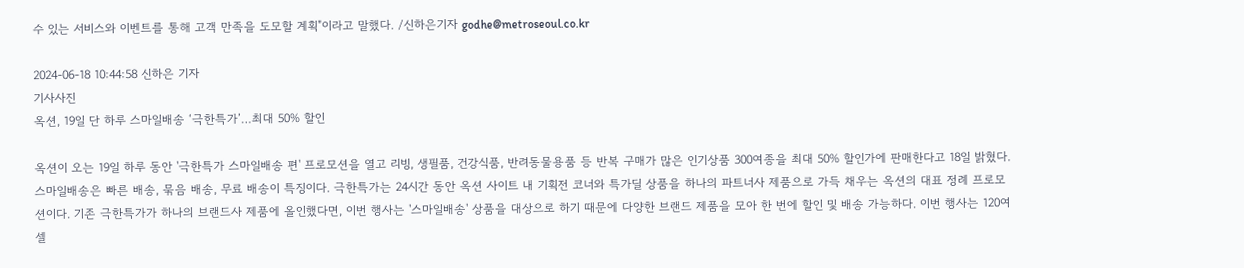수 있는 서비스와 이벤트를 통해 고객 만족을 도모할 계획"이라고 말했다. /신하은기자 godhe@metroseoul.co.kr

2024-06-18 10:44:58 신하은 기자
기사사진
옥션, 19일 단 하루 스마일배송 ‘극한특가’…최대 50% 할인

옥션이 오는 19일 하루 동안 '극한특가 스마일배송 편' 프로모션을 열고 리빙, 생필품, 건강식품, 반려동물용품 등 반복 구매가 많은 인기상품 300여종을 최대 50% 할인가에 판매한다고 18일 밝혔다. 스마일배송은 빠른 배송, 묶음 배송, 무료 배송이 특징이다. 극한특가는 24시간 동안 옥션 사이트 내 기획전 코너와 특가딜 상품을 하나의 파트너사 제품으로 가득 채우는 옥션의 대표 정례 프로모션이다. 기존 극한특가가 하나의 브랜드사 제품에 올인했다면, 이번 행사는 '스마일배송' 상품을 대상으로 하기 때문에 다양한 브랜드 제품을 모아 한 번에 할인 및 배송 가능하다. 이번 행사는 120여 셀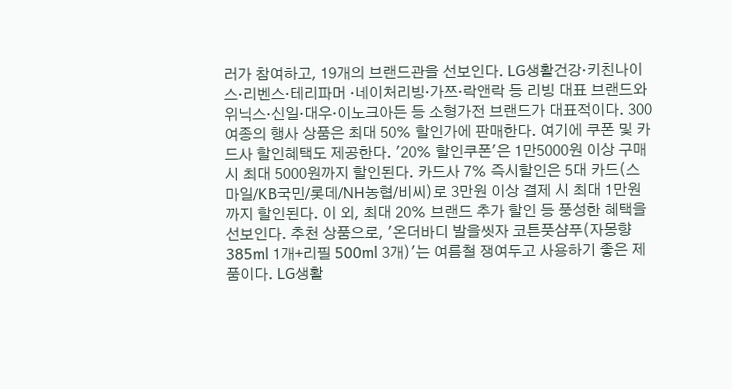러가 참여하고, 19개의 브랜드관을 선보인다. LG생활건강·키친나이스·리벤스·테리파머 ·네이처리빙·가쯔·락앤락 등 리빙 대표 브랜드와 위닉스·신일·대우·이노크아든 등 소형가전 브랜드가 대표적이다. 300여종의 행사 상품은 최대 50% 할인가에 판매한다. 여기에 쿠폰 및 카드사 할인혜택도 제공한다. '20% 할인쿠폰'은 1만5000원 이상 구매 시 최대 5000원까지 할인된다. 카드사 7% 즉시할인은 5대 카드(스마일/KB국민/롯데/NH농협/비씨)로 3만원 이상 결제 시 최대 1만원까지 할인된다. 이 외, 최대 20% 브랜드 추가 할인 등 풍성한 혜택을 선보인다. 추천 상품으로, '온더바디 발을씻자 코튼풋샴푸(자몽향 385ml 1개+리필 500ml 3개)'는 여름철 쟁여두고 사용하기 좋은 제품이다. LG생활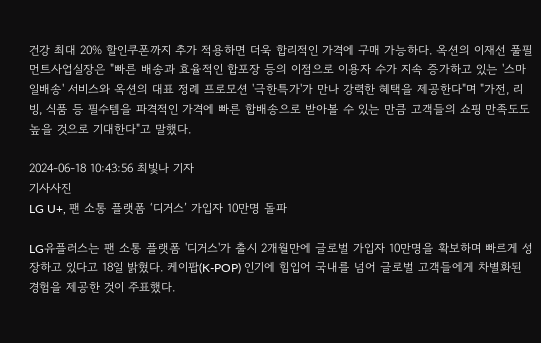건강 최대 20% 할인쿠폰까지 추가 적용하면 더욱 합리적인 가격에 구매 가능하다. 옥션의 이재선 풀필먼트사업실장은 "빠른 배송과 효율적인 합포장 등의 이점으로 이용자 수가 지속 증가하고 있는 '스마일배송' 서비스와 옥션의 대표 정례 프로모션 '극한특가'가 만나 강력한 혜택을 제공한다"며 "가전, 리빙, 식품 등 필수템을 파격적인 가격에 빠른 합배송으로 받아볼 수 있는 만큼 고객들의 쇼핑 만족도도 높을 것으로 기대한다"고 말했다.

2024-06-18 10:43:56 최빛나 기자
기사사진
LG U+, 팬 소통 플랫폼 ‘디거스’ 가입자 10만명 돌파

LG유플러스는 팬 소통 플랫폼 '디거스'가 출시 2개월만에 글로벌 가입자 10만명을 확보하며 빠르게 성장하고 있다고 18일 밝혔다. 케이팝(K-POP) 인기에 힘입어 국내를 넘어 글로벌 고객들에게 차별화된 경험을 제공한 것이 주표했다.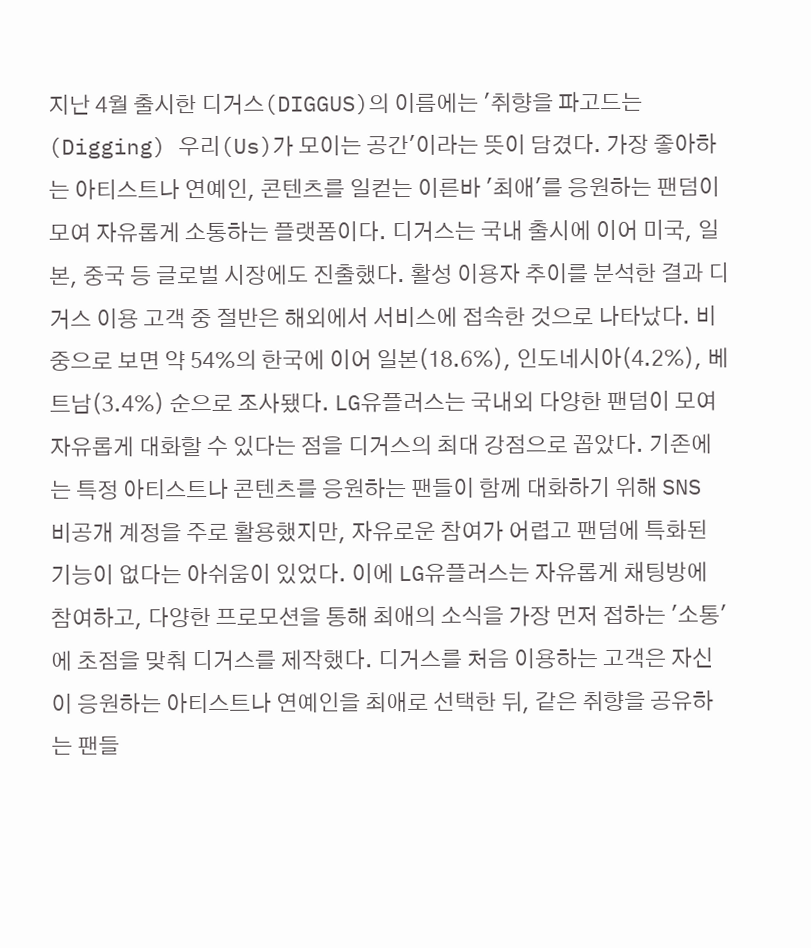지난 4월 출시한 디거스(DIGGUS)의 이름에는 '취향을 파고드는(Digging) 우리(Us)가 모이는 공간'이라는 뜻이 담겼다. 가장 좋아하는 아티스트나 연예인, 콘텐츠를 일컫는 이른바 '최애'를 응원하는 팬덤이 모여 자유롭게 소통하는 플랫폼이다. 디거스는 국내 출시에 이어 미국, 일본, 중국 등 글로벌 시장에도 진출했다. 활성 이용자 추이를 분석한 결과 디거스 이용 고객 중 절반은 해외에서 서비스에 접속한 것으로 나타났다. 비중으로 보면 약 54%의 한국에 이어 일본(18.6%), 인도네시아(4.2%), 베트남(3.4%) 순으로 조사됐다. LG유플러스는 국내외 다양한 팬덤이 모여 자유롭게 대화할 수 있다는 점을 디거스의 최대 강점으로 꼽았다. 기존에는 특정 아티스트나 콘텐츠를 응원하는 팬들이 함께 대화하기 위해 SNS 비공개 계정을 주로 활용했지만, 자유로운 참여가 어렵고 팬덤에 특화된 기능이 없다는 아쉬움이 있었다. 이에 LG유플러스는 자유롭게 채팅방에 참여하고, 다양한 프로모션을 통해 최애의 소식을 가장 먼저 접하는 '소통'에 초점을 맞춰 디거스를 제작했다. 디거스를 처음 이용하는 고객은 자신이 응원하는 아티스트나 연예인을 최애로 선택한 뒤, 같은 취향을 공유하는 팬들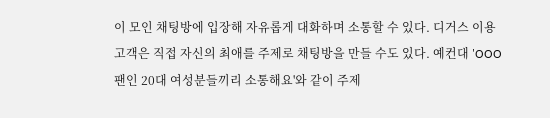이 모인 채팅방에 입장해 자유롭게 대화하며 소통할 수 있다. 디거스 이용 고객은 직접 자신의 최애를 주제로 채팅방을 만들 수도 있다. 예컨대 'OOO팬인 20대 여성분들끼리 소통해요'와 같이 주제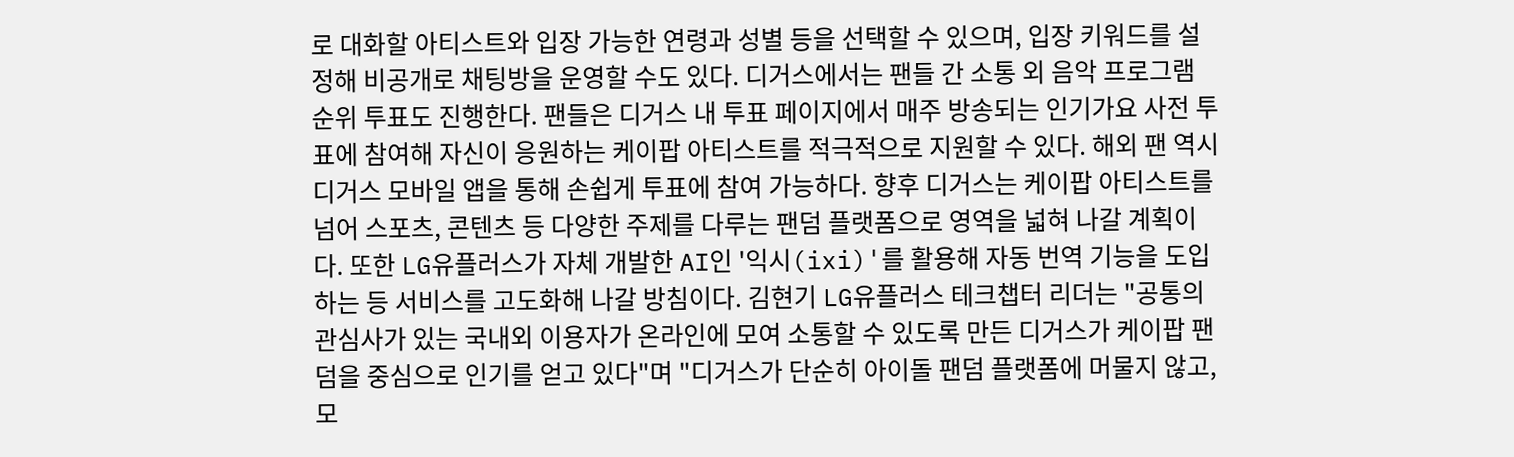로 대화할 아티스트와 입장 가능한 연령과 성별 등을 선택할 수 있으며, 입장 키워드를 설정해 비공개로 채팅방을 운영할 수도 있다. 디거스에서는 팬들 간 소통 외 음악 프로그램 순위 투표도 진행한다. 팬들은 디거스 내 투표 페이지에서 매주 방송되는 인기가요 사전 투표에 참여해 자신이 응원하는 케이팝 아티스트를 적극적으로 지원할 수 있다. 해외 팬 역시 디거스 모바일 앱을 통해 손쉽게 투표에 참여 가능하다. 향후 디거스는 케이팝 아티스트를 넘어 스포츠, 콘텐츠 등 다양한 주제를 다루는 팬덤 플랫폼으로 영역을 넓혀 나갈 계획이다. 또한 LG유플러스가 자체 개발한 AI인 '익시(ixi)'를 활용해 자동 번역 기능을 도입하는 등 서비스를 고도화해 나갈 방침이다. 김현기 LG유플러스 테크챕터 리더는 "공통의 관심사가 있는 국내외 이용자가 온라인에 모여 소통할 수 있도록 만든 디거스가 케이팝 팬덤을 중심으로 인기를 얻고 있다"며 "디거스가 단순히 아이돌 팬덤 플랫폼에 머물지 않고, 모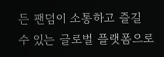든 팬덤이 소통하고 즐길 수 있는 글로벌 플랫폼으로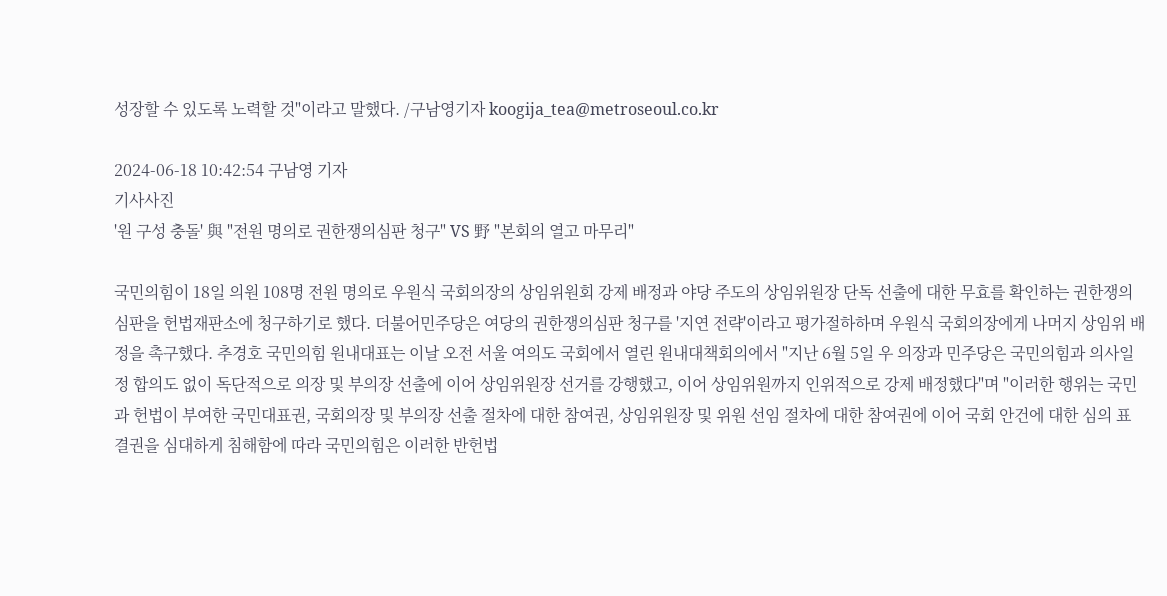성장할 수 있도록 노력할 것"이라고 말했다. /구남영기자 koogija_tea@metroseoul.co.kr

2024-06-18 10:42:54 구남영 기자
기사사진
'원 구성 충돌' 與 "전원 명의로 권한쟁의심판 청구" VS 野 "본회의 열고 마무리"

국민의힘이 18일 의원 108명 전원 명의로 우원식 국회의장의 상임위원회 강제 배정과 야당 주도의 상임위원장 단독 선출에 대한 무효를 확인하는 권한쟁의심판을 헌법재판소에 청구하기로 했다. 더불어민주당은 여당의 권한쟁의심판 청구를 '지연 전략'이라고 평가절하하며 우원식 국회의장에게 나머지 상임위 배정을 촉구했다. 추경호 국민의힘 원내대표는 이날 오전 서울 여의도 국회에서 열린 원내대책회의에서 "지난 6월 5일 우 의장과 민주당은 국민의힘과 의사일정 합의도 없이 독단적으로 의장 및 부의장 선출에 이어 상임위원장 선거를 강행했고, 이어 상임위원까지 인위적으로 강제 배정했다"며 "이러한 행위는 국민과 헌법이 부여한 국민대표권, 국회의장 및 부의장 선출 절차에 대한 참여권, 상임위원장 및 위원 선임 절차에 대한 참여권에 이어 국회 안건에 대한 심의 표결권을 심대하게 침해함에 따라 국민의힘은 이러한 반헌법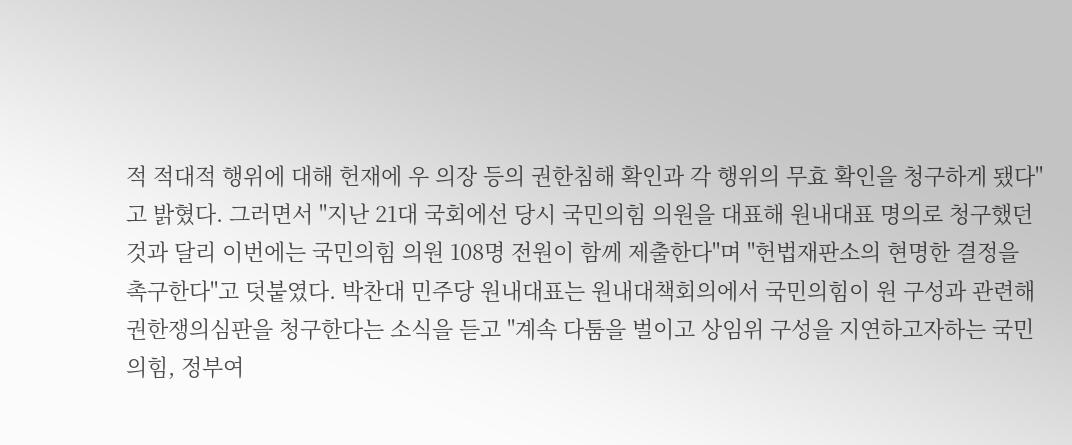적 적대적 행위에 대해 헌재에 우 의장 등의 권한침해 확인과 각 행위의 무효 확인을 청구하게 됐다"고 밝혔다. 그러면서 "지난 21대 국회에선 당시 국민의힘 의원을 대표해 원내대표 명의로 청구했던 것과 달리 이번에는 국민의힘 의원 108명 전원이 함께 제출한다"며 "헌법재판소의 현명한 결정을 촉구한다"고 덧붙였다. 박찬대 민주당 원내대표는 원내대책회의에서 국민의힘이 원 구성과 관련해 권한쟁의심판을 청구한다는 소식을 듣고 "계속 다툼을 벌이고 상임위 구성을 지연하고자하는 국민의힘, 정부여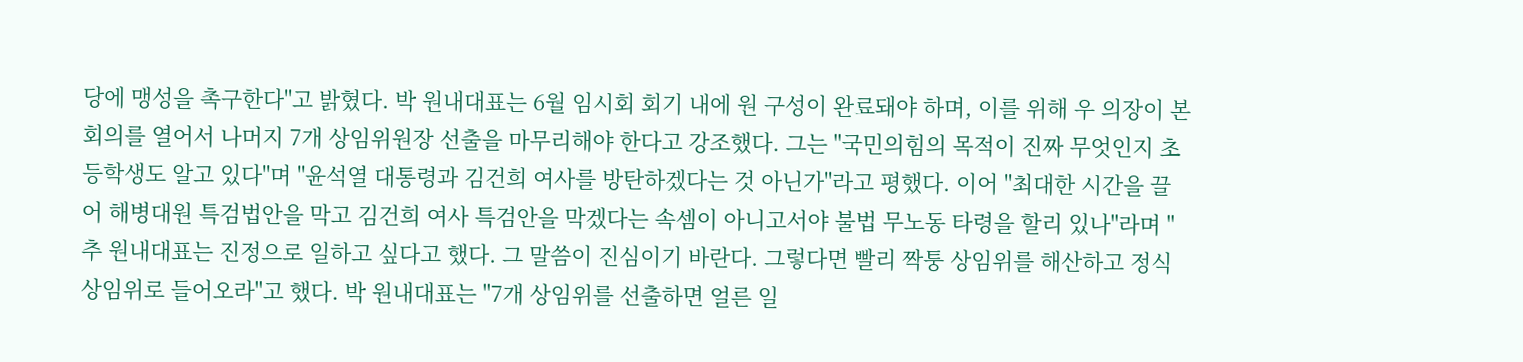당에 맹성을 촉구한다"고 밝혔다. 박 원내대표는 6월 임시회 회기 내에 원 구성이 완료돼야 하며, 이를 위해 우 의장이 본회의를 열어서 나머지 7개 상임위원장 선출을 마무리해야 한다고 강조했다. 그는 "국민의힘의 목적이 진짜 무엇인지 초등학생도 알고 있다"며 "윤석열 대통령과 김건희 여사를 방탄하겠다는 것 아닌가"라고 평했다. 이어 "최대한 시간을 끌어 해병대원 특검법안을 막고 김건희 여사 특검안을 막겠다는 속셈이 아니고서야 불법 무노동 타령을 할리 있나"라며 "추 원내대표는 진정으로 일하고 싶다고 했다. 그 말씀이 진심이기 바란다. 그렇다면 빨리 짝퉁 상임위를 해산하고 정식 상임위로 들어오라"고 했다. 박 원내대표는 "7개 상임위를 선출하면 얼른 일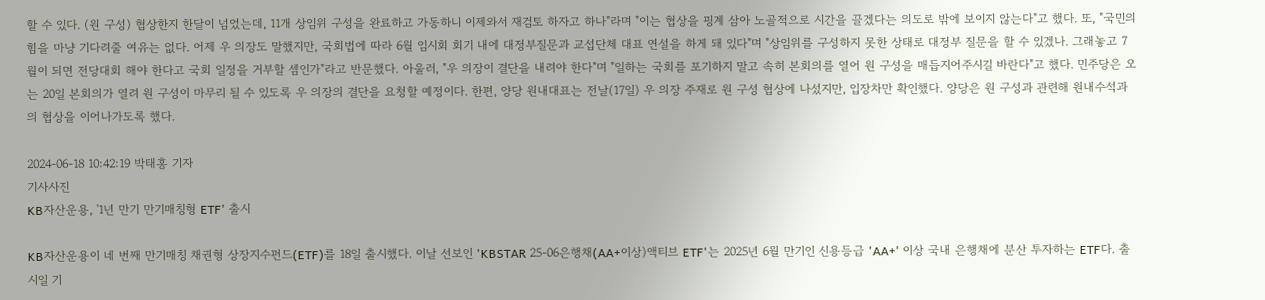할 수 있다. (원 구성) 협상한지 한달이 넘었는데, 11개 상임위 구성을 완료하고 가동하니 이제와서 재검토 하자고 하나"라며 "이는 협상을 핑계 삼아 노골적으로 시간을 끌겠다는 의도로 밖에 보이지 않는다"고 했다. 또, "국민의힘을 마냥 기다려줄 여유는 없다. 어제 우 의장도 말했지만, 국회법에 따라 6월 임시회 회기 내에 대정부질문과 교섭단체 대표 연설을 하게 돼 있다"며 "상임위를 구성하지 못한 상태로 대정부 질문을 할 수 있겠나. 그래놓고 7월이 되면 전당대회 해야 한다고 국회 일정을 거부할 셈인가"라고 반문했다. 아울러, "우 의장이 결단을 내려야 한다"며 "일하는 국회를 포기하지 말고 속히 본회의를 열어 원 구성을 매듭지어주시길 바란다"고 했다. 민주당은 오는 20일 본회의가 열려 원 구성이 마무리 될 수 있도록 우 의장의 결단을 요청할 예정이다. 한편, 양당 원내대표는 전날(17일) 우 의장 주재로 원 구성 협상에 나섰지만, 입장차만 확인했다. 양당은 원 구성과 관련해 원내수석과의 협상을 이어나가도록 했다.

2024-06-18 10:42:19 박태홍 기자
기사사진
KB자산운용, '1년 만기 만기매칭형 ETF' 출시

KB자산운용이 네 번째 만기매칭 채권형 상장지수펀드(ETF)를 18일 출시했다. 이날 선보인 'KBSTAR 25-06은행채(AA+이상)액티브 ETF'는 2025년 6월 만기인 신용등급 'AA+' 이상 국내 은행채에 분산 투자하는 ETF다. 출시일 기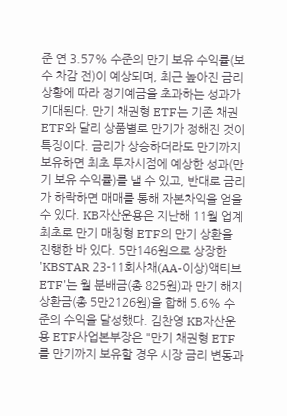준 연 3.57% 수준의 만기 보유 수익률(보수 차감 전)이 예상되며, 최근 높아진 금리 상황에 따라 정기예금을 초과하는 성과가 기대된다. 만기 채권형 ETF는 기존 채권 ETF와 달리 상품별로 만기가 정해진 것이 특징이다. 금리가 상승하더라도 만기까지 보유하면 최초 투자시점에 예상한 성과(만기 보유 수익률)를 낼 수 있고, 반대로 금리가 하락하면 매매를 통해 자본차익을 얻을 수 있다. KB자산운용은 지난해 11월 업계 최초로 만기 매칭형 ETF의 만기 상환을 진행한 바 있다. 5만146원으로 상장한 'KBSTAR 23-11회사채(AA-이상)액티브 ETF'는 월 분배금(총 825원)과 만기 해지 상환금(총 5만2126원)을 합해 5.6% 수준의 수익을 달성했다. 김찬영 KB자산운용 ETF사업본부장은 "만기 채권형 ETF를 만기까지 보유할 경우 시장 금리 변동과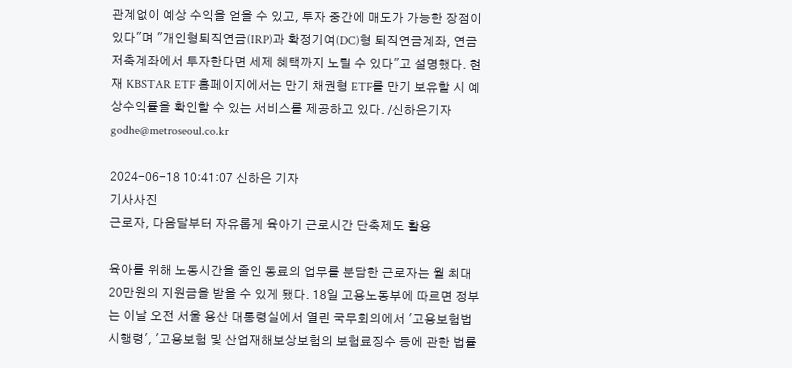관계없이 예상 수익을 얻을 수 있고, 투자 중간에 매도가 가능한 장점이 있다"며 "개인형퇴직연금(IRP)과 확정기여(DC)형 퇴직연금계좌, 연금저축계좌에서 투자한다면 세제 혜택까지 노릴 수 있다"고 설명했다. 현재 KBSTAR ETF 홈페이지에서는 만기 채권형 ETF를 만기 보유할 시 예상수익률을 확인할 수 있는 서비스를 제공하고 있다. /신하은기자 godhe@metroseoul.co.kr

2024-06-18 10:41:07 신하은 기자
기사사진
근로자, 다음달부터 자유롭게 육아기 근로시간 단축제도 활용

육아를 위해 노동시간을 줄인 동료의 업무를 분담한 근로자는 월 최대 20만원의 지원금을 받을 수 있게 됐다. 18일 고용노동부에 따르면 정부는 이날 오전 서울 용산 대통령실에서 열린 국무회의에서 '고용보험법 시행령', '고용보험 및 산업재해보상보험의 보험료징수 등에 관한 법률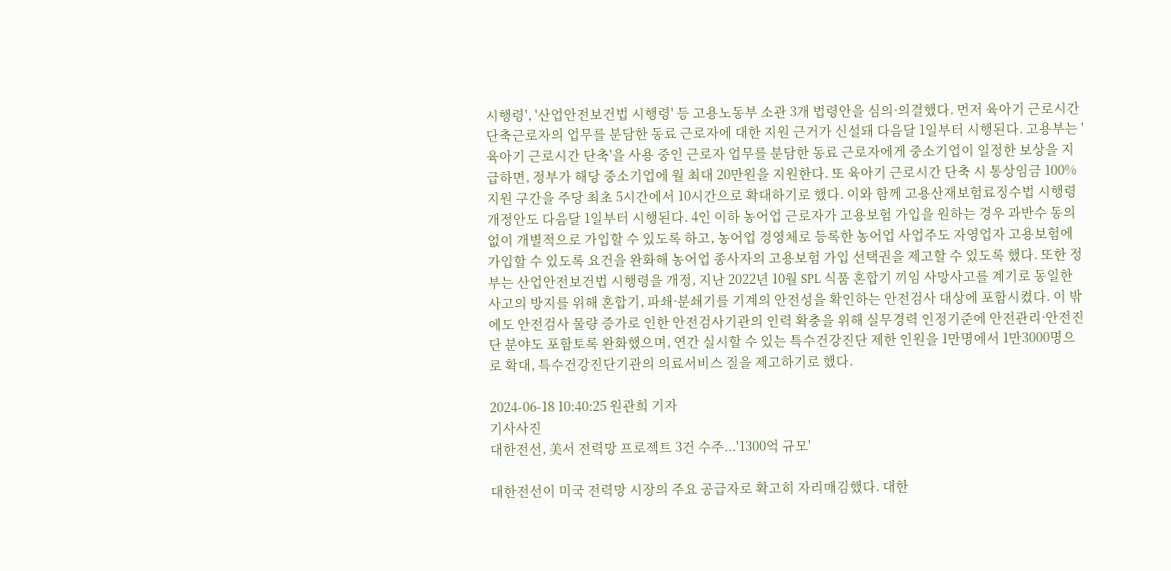시행령', '산업안전보건법 시행령' 등 고용노동부 소관 3개 법령안을 심의·의결했다. 먼저 육아기 근로시간 단축근로자의 업무를 분담한 동료 근로자에 대한 지원 근거가 신설돼 다음달 1일부터 시행된다. 고용부는 '육아기 근로시간 단축'을 사용 중인 근로자 업무를 분담한 동료 근로자에게 중소기업이 일정한 보상을 지급하면, 정부가 해당 중소기업에 월 최대 20만원을 지원한다. 또 육아기 근로시간 단축 시 통상임금 100% 지원 구간을 주당 최초 5시간에서 10시간으로 확대하기로 했다. 이와 함께 고용산재보험료징수법 시행령 개정안도 다음달 1일부터 시행된다. 4인 이하 농어업 근로자가 고용보험 가입을 원하는 경우 과반수 동의 없이 개별적으로 가입할 수 있도록 하고, 농어업 경영체로 등록한 농어업 사업주도 자영업자 고용보험에 가입할 수 있도록 요건을 완화해 농어업 종사자의 고용보험 가입 선택권을 제고할 수 있도록 했다. 또한 정부는 산업안전보건법 시행령을 개정, 지난 2022년 10월 SPL 식품 혼합기 끼임 사망사고를 계기로 동일한 사고의 방지를 위해 혼합기, 파쇄·분쇄기를 기계의 안전성을 확인하는 안전검사 대상에 포함시켰다. 이 밖에도 안전검사 물량 증가로 인한 안전검사기관의 인력 확충을 위해 실무경력 인정기준에 안전관리·안전진단 분야도 포함토록 완화했으며, 연간 실시할 수 있는 특수건강진단 제한 인원을 1만명에서 1만3000명으로 확대, 특수건강진단기관의 의료서비스 질을 제고하기로 했다.

2024-06-18 10:40:25 원관희 기자
기사사진
대한전선, 美서 전력망 프로젝트 3건 수주...'1300억 규모'

대한전선이 미국 전력망 시장의 주요 공급자로 확고히 자리매김했다. 대한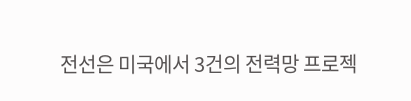전선은 미국에서 3건의 전력망 프로젝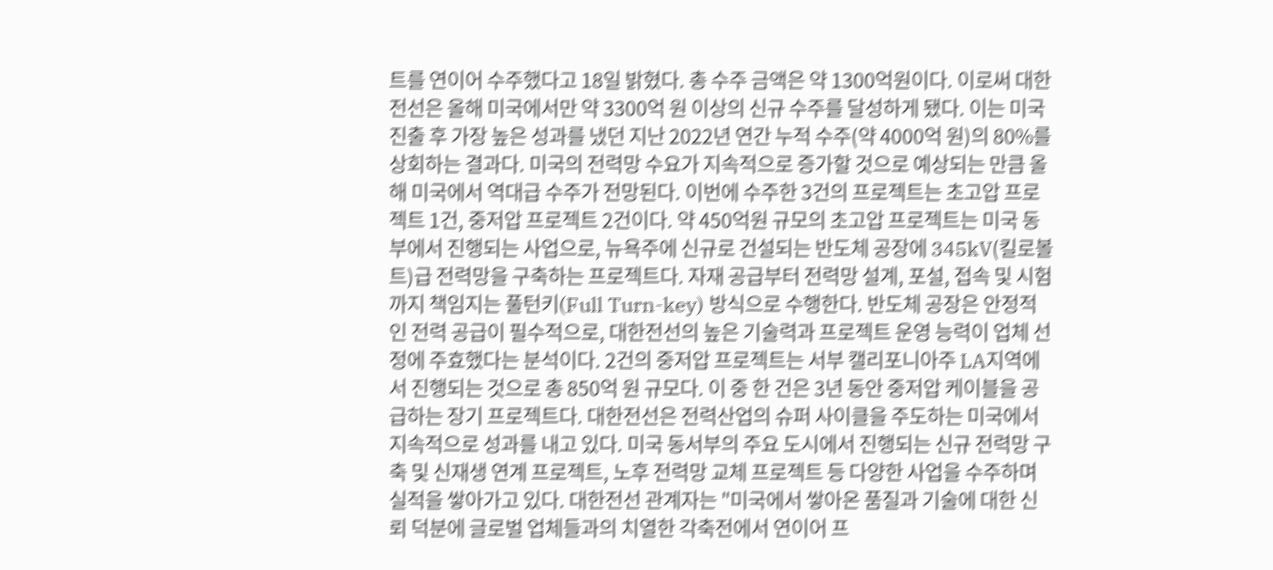트를 연이어 수주했다고 18일 밝혔다. 총 수주 금액은 약 1300억원이다. 이로써 대한전선은 올해 미국에서만 약 3300억 원 이상의 신규 수주를 달성하게 됐다. 이는 미국 진출 후 가장 높은 성과를 냈던 지난 2022년 연간 누적 수주(약 4000억 원)의 80%를 상회하는 결과다. 미국의 전력망 수요가 지속적으로 증가할 것으로 예상되는 만큼 올해 미국에서 역대급 수주가 전망된다. 이번에 수주한 3건의 프로젝트는 초고압 프로젝트 1건, 중저압 프로젝트 2건이다. 약 450억원 규모의 초고압 프로젝트는 미국 동부에서 진행되는 사업으로, 뉴욕주에 신규로 건설되는 반도체 공장에 345kV(킬로볼트)급 전력망을 구축하는 프로젝트다. 자재 공급부터 전력망 설계, 포설, 접속 및 시험까지 책임지는 풀턴키(Full Turn-key) 방식으로 수행한다. 반도체 공장은 안정적인 전력 공급이 필수적으로, 대한전선의 높은 기술력과 프로젝트 운영 능력이 업체 선정에 주효했다는 분석이다. 2건의 중저압 프로젝트는 서부 캘리포니아주 LA지역에서 진행되는 것으로 총 850억 원 규모다. 이 중 한 건은 3년 동안 중저압 케이블을 공급하는 장기 프로젝트다. 대한전선은 전력산업의 슈퍼 사이클을 주도하는 미국에서 지속적으로 성과를 내고 있다. 미국 동서부의 주요 도시에서 진행되는 신규 전력망 구축 및 신재생 연계 프로젝트, 노후 전력망 교체 프로젝트 등 다양한 사업을 수주하며 실적을 쌓아가고 있다. 대한전선 관계자는 "미국에서 쌓아온 품질과 기술에 대한 신뢰 덕분에 글로벌 업체들과의 치열한 각축전에서 연이어 프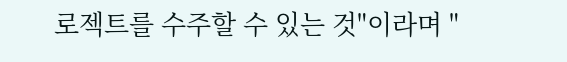로젝트를 수주할 수 있는 것"이라며 "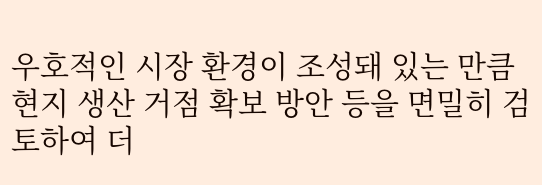우호적인 시장 환경이 조성돼 있는 만큼 현지 생산 거점 확보 방안 등을 면밀히 검토하여 더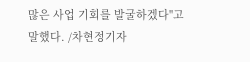많은 사업 기회를 발굴하겠다"고 말했다. /차현정기자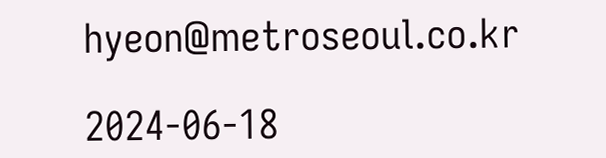hyeon@metroseoul.co.kr

2024-06-18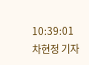10:39:01 차현정 기자